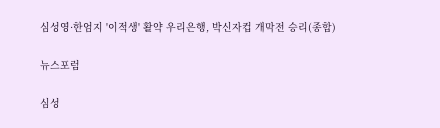심성영·한엄지 '이적생' 활약 우리은행, 박신자컵 개막전 승리(종합)

뉴스포럼

심성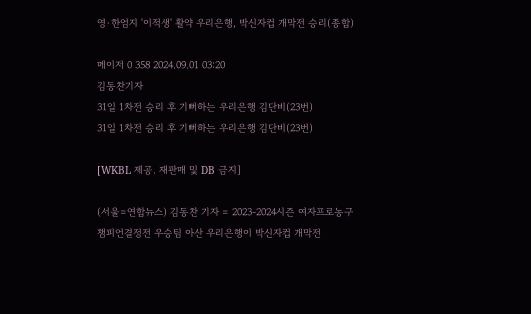영·한엄지 '이적생' 활약 우리은행, 박신자컵 개막전 승리(종합)

메이저 0 358 2024.09.01 03:20
김동찬기자
31일 1차전 승리 후 기뻐하는 우리은행 김단비(23번)
31일 1차전 승리 후 기뻐하는 우리은행 김단비(23번)

[WKBL 제공. 재판매 및 DB 금지]

(서울=연합뉴스) 김동찬 기자 = 2023-2024시즌 여자프로농구 챔피언결정전 우승팀 아산 우리은행이 박신자컵 개막전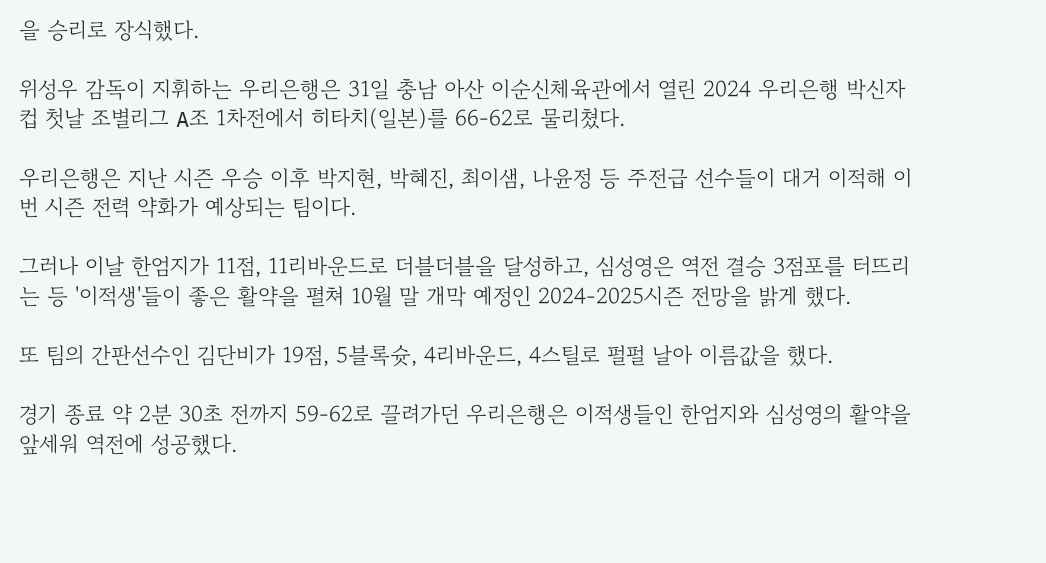을 승리로 장식했다.

위성우 감독이 지휘하는 우리은행은 31일 충남 아산 이순신체육관에서 열린 2024 우리은행 박신자컵 첫날 조별리그 A조 1차전에서 히타치(일본)를 66-62로 물리쳤다.

우리은행은 지난 시즌 우승 이후 박지현, 박혜진, 최이샘, 나윤정 등 주전급 선수들이 대거 이적해 이번 시즌 전력 약화가 예상되는 팀이다.

그러나 이날 한엄지가 11점, 11리바운드로 더블더블을 달성하고, 심성영은 역전 결승 3점포를 터뜨리는 등 '이적생'들이 좋은 활약을 펼쳐 10월 말 개막 예정인 2024-2025시즌 전망을 밝게 했다.

또 팀의 간판선수인 김단비가 19점, 5블록슛, 4리바운드, 4스틸로 펄펄 날아 이름값을 했다.

경기 종료 약 2분 30초 전까지 59-62로 끌려가던 우리은행은 이적생들인 한엄지와 심성영의 활약을 앞세워 역전에 성공했다.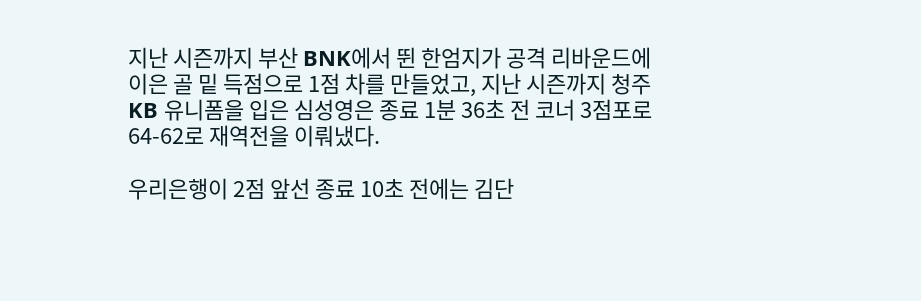지난 시즌까지 부산 BNK에서 뛴 한엄지가 공격 리바운드에 이은 골 밑 득점으로 1점 차를 만들었고, 지난 시즌까지 청주 KB 유니폼을 입은 심성영은 종료 1분 36초 전 코너 3점포로 64-62로 재역전을 이뤄냈다.

우리은행이 2점 앞선 종료 10초 전에는 김단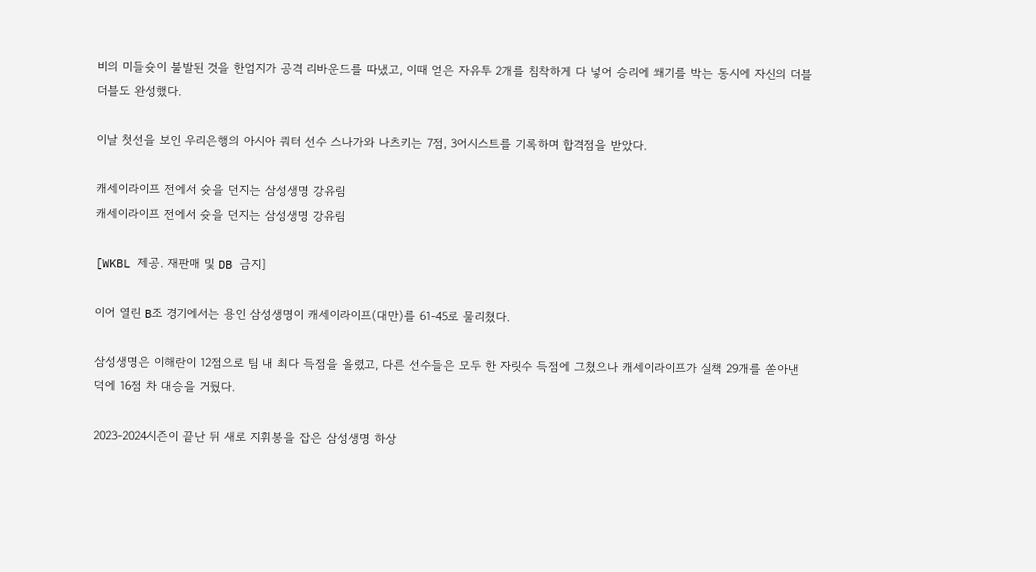비의 미들슛이 불발된 것을 한엄지가 공격 리바운드를 따냈고, 이때 얻은 자유투 2개를 침착하게 다 넣어 승리에 쐐기를 박는 동시에 자신의 더블더블도 완성했다.

이날 첫선을 보인 우리은행의 아시아 쿼터 선수 스나가와 나츠키는 7점, 3어시스트를 기록하며 합격점을 받았다.

캐세이라이프 전에서 슛을 던지는 삼성생명 강유림
캐세이라이프 전에서 슛을 던지는 삼성생명 강유림

[WKBL 제공. 재판매 및 DB 금지]

이어 열린 B조 경기에서는 용인 삼성생명이 캐세이라이프(대만)를 61-45로 물리쳤다.

삼성생명은 이해란이 12점으로 팀 내 최다 득점을 올렸고, 다른 선수들은 모두 한 자릿수 득점에 그쳤으나 캐세이라이프가 실책 29개를 쏟아낸 덕에 16점 차 대승을 거뒀다.

2023-2024시즌이 끝난 뒤 새로 지휘봉을 잡은 삼성생명 하상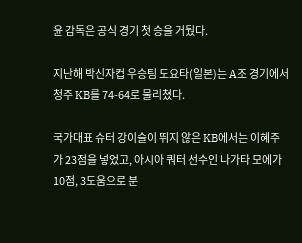윤 감독은 공식 경기 첫 승을 거뒀다.

지난해 박신자컵 우승팀 도요타(일본)는 A조 경기에서 청주 KB를 74-64로 물리쳤다.

국가대표 슈터 강이슬이 뛰지 않은 KB에서는 이혜주가 23점을 넣었고, 아시아 쿼터 선수인 나가타 모에가 10점, 3도움으로 분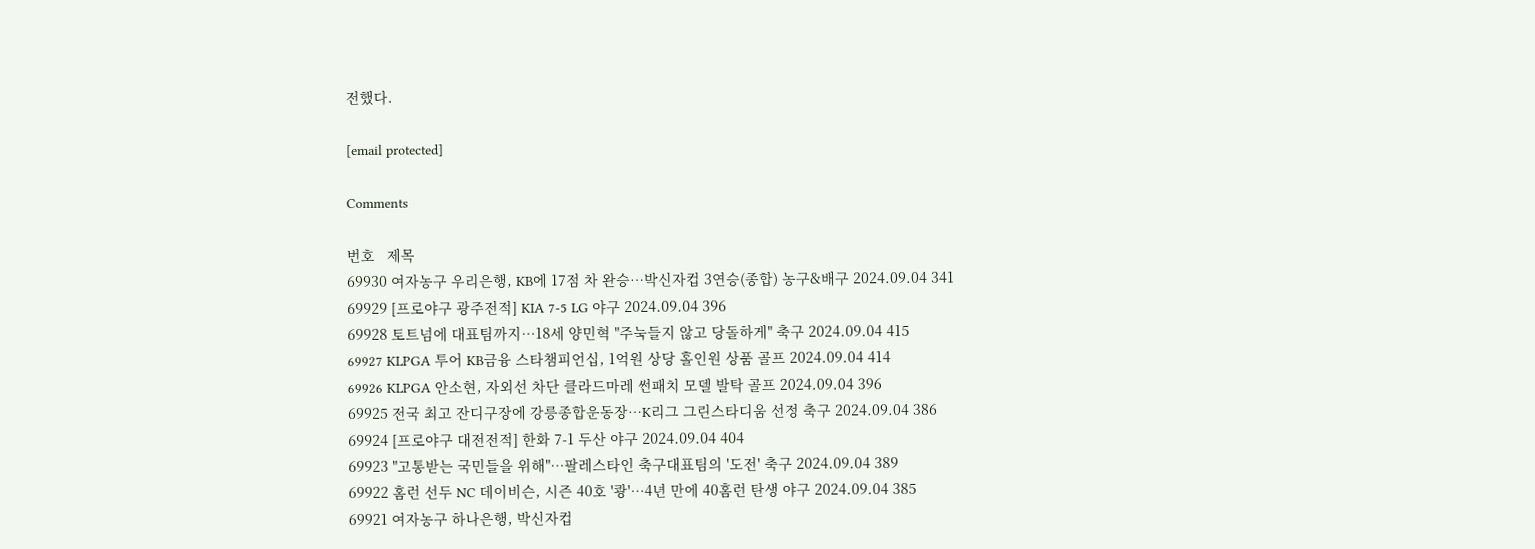전했다.

[email protected]

Comments

번호   제목
69930 여자농구 우리은행, KB에 17점 차 완승…박신자컵 3연승(종합) 농구&배구 2024.09.04 341
69929 [프로야구 광주전적] KIA 7-5 LG 야구 2024.09.04 396
69928 토트넘에 대표팀까지…18세 양민혁 "주눅들지 않고 당돌하게" 축구 2024.09.04 415
69927 KLPGA 투어 KB금융 스타챔피언십, 1억원 상당 홀인원 상품 골프 2024.09.04 414
69926 KLPGA 안소현, 자외선 차단 클라드마레 썬패치 모델 발탁 골프 2024.09.04 396
69925 전국 최고 잔디구장에 강릉종합운동장…K리그 그린스타디움 선정 축구 2024.09.04 386
69924 [프로야구 대전전적] 한화 7-1 두산 야구 2024.09.04 404
69923 "고통받는 국민들을 위해"…팔레스타인 축구대표팀의 '도전' 축구 2024.09.04 389
69922 홈런 선두 NC 데이비슨, 시즌 40호 '쾅'…4년 만에 40홈런 탄생 야구 2024.09.04 385
69921 여자농구 하나은행, 박신자컵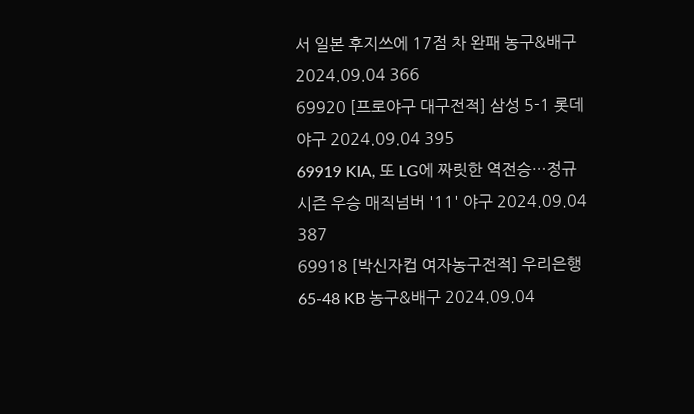서 일본 후지쓰에 17점 차 완패 농구&배구 2024.09.04 366
69920 [프로야구 대구전적] 삼성 5-1 롯데 야구 2024.09.04 395
69919 KIA, 또 LG에 짜릿한 역전승…정규시즌 우승 매직넘버 '11' 야구 2024.09.04 387
69918 [박신자컵 여자농구전적] 우리은행 65-48 KB 농구&배구 2024.09.04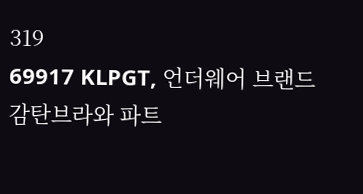319
69917 KLPGT, 언더웨어 브랜드 감탄브라와 파트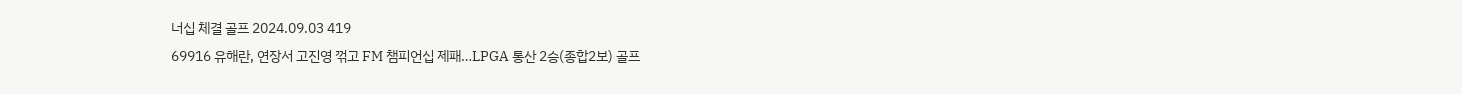너십 체결 골프 2024.09.03 419
69916 유해란, 연장서 고진영 꺾고 FM 챔피언십 제패…LPGA 통산 2승(종합2보) 골프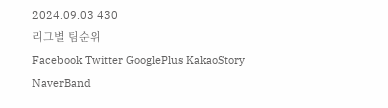2024.09.03 430
리그별 팀순위
Facebook Twitter GooglePlus KakaoStory NaverBand